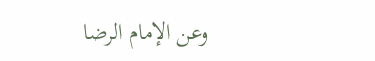وعن الإمام الرضا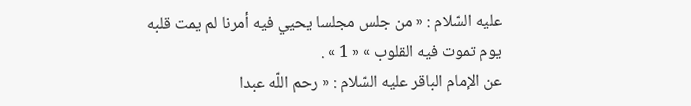عليه السّلام : « من جلس مجلسا يحيي فيه أمرنا لم يمت قلبه يوم تموت فيه القلوب » « 1 » .
عن الإمام الباقر عليه السّلام : « رحم اللّه عبدا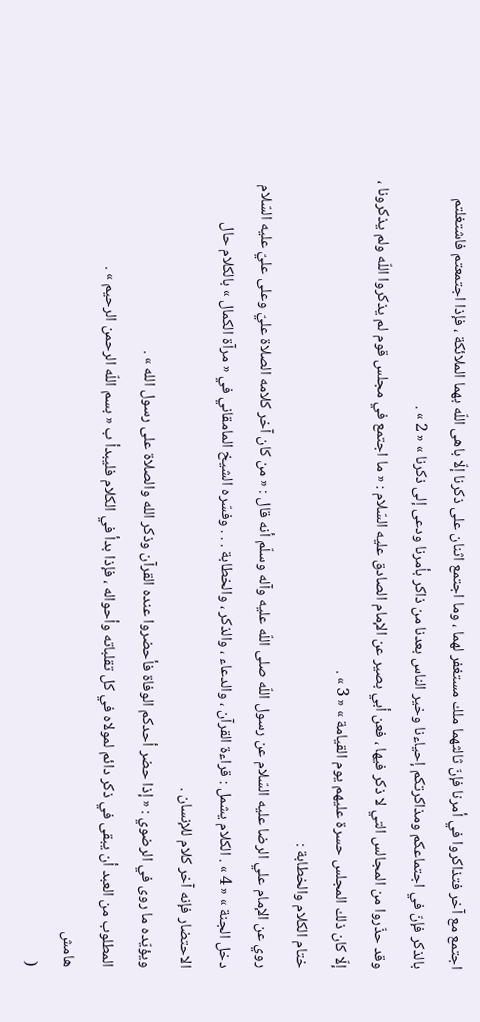اجتمع مع آخر فتذاكروا في أمرنا فإنّ ثالثهما ملك مستغفر لهما ، وما اجتمع اثنان على ذكرنا إلّا باهى اللّه بهما الملائكة ، فإذا اجتمعتم فاشتغلتم بالذكر فإنّ في اجتماعكم ومذاكرتكم إحياءنا وخير الناس بعدنا من ذاكر بأمرنا ودعى إلى ذكرنا » « 2 » .
وقد حذّروا من المجالس التي لا ذكر فيها ، فعن أبي بصير عن الإمام الصادق عليه السّلام : « ما اجتمع في مجلس قوم لم يذكروا اللّه ولم يذكرونا ، إلّا كان ذلك المجلس حسرة عليهم يوم القيامة » « 3 » .
ختام الكلام والخطابة :
روي عن الإمام علي الرضا عليه السّلام عن رسول اللّه صلى اللّه عليه وآله وسلّم أنه قال : « من كان آخر كلامه الصلاة عليّ وعلى عليّ عليه السّلام دخل الجنة » « 4 » . الكلام يشمل : قراءة القرآن ، والدعاء ، والذكر ، والخطابة . . . وفسّره الشيخ المامقاني في « مرآة الكمال » بالكلام حال الاحتضار فإنه آخر كلام للإنسان .
ويؤيّده ما روى في الرضوي : « إذا حضر أحدكم الوفاة فأحضروا عنده القرآن وذكر الله والصلاة على رسول الله » .
المطلوب من العبد أن يبقى في ذكر دائم لمولاه في كل تقلباته وأحواله ، فإذا بدأ في الكلام فليبدأ ب « بسم اللّه الرحمن الرحيم » .
هامش
(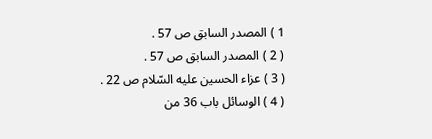1 ) المصدر السابق ص 57 .
( 2 ) المصدر السابق ص 57 .
( 3 ) عزاء الحسين عليه السّلام ص 22 .
( 4 ) الوسائل باب 36 من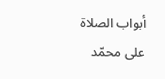أبواب الصلاة على محمّد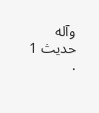وآله حديث 1 .